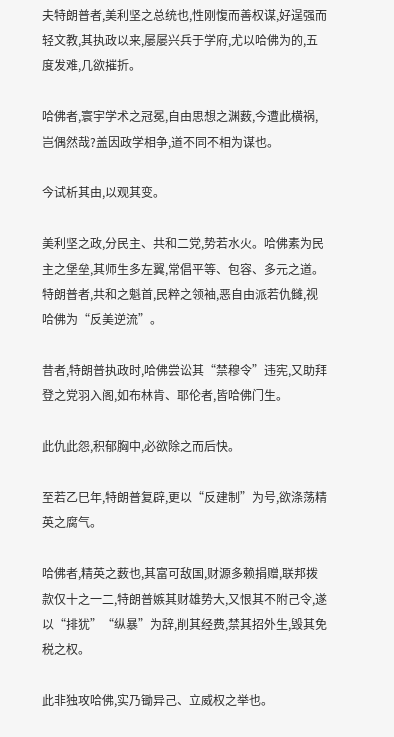夫特朗普者,美利坚之总统也,性刚愎而善权谋,好逞强而轻文教,其执政以来,屡屡兴兵于学府,尤以哈佛为的,五度发难,几欲摧折。

哈佛者,寰宇学术之冠冕,自由思想之渊薮,今遭此横祸,岂偶然哉?盖因政学相争,道不同不相为谋也。

今试析其由,以观其变。

美利坚之政,分民主、共和二党,势若水火。哈佛素为民主之堡垒,其师生多左翼,常倡平等、包容、多元之道。特朗普者,共和之魁首,民粹之领袖,恶自由派若仇雠,视哈佛为“反美逆流”。

昔者,特朗普执政时,哈佛尝讼其“禁穆令”违宪,又助拜登之党羽入阁,如布林肯、耶伦者,皆哈佛门生。

此仇此怨,积郁胸中,必欲除之而后快。

至若乙巳年,特朗普复辟,更以“反建制”为号,欲涤荡精英之腐气。

哈佛者,精英之薮也,其富可敌国,财源多赖捐赠,联邦拨款仅十之一二,特朗普嫉其财雄势大,又恨其不附己令,遂以“排犹”“纵暴”为辞,削其经费,禁其招外生,毁其免税之权。

此非独攻哈佛,实乃锄异己、立威权之举也。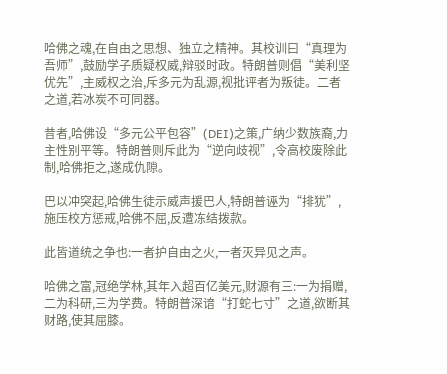哈佛之魂,在自由之思想、独立之精神。其校训曰“真理为吾师”,鼓励学子质疑权威,辩驳时政。特朗普则倡“美利坚优先”,主威权之治,斥多元为乱源,视批评者为叛徒。二者之道,若冰炭不可同器。

昔者,哈佛设“多元公平包容”(DEI)之策,广纳少数族裔,力主性别平等。特朗普则斥此为“逆向歧视”,令高校废除此制,哈佛拒之,遂成仇隙。

巴以冲突起,哈佛生徒示威声援巴人,特朗普诬为“排犹”,施压校方惩戒,哈佛不屈,反遭冻结拨款。

此皆道统之争也:一者护自由之火,一者灭异见之声。

哈佛之富,冠绝学林,其年入超百亿美元,财源有三:一为捐赠,二为科研,三为学费。特朗普深谙“打蛇七寸”之道,欲断其财路,使其屈膝。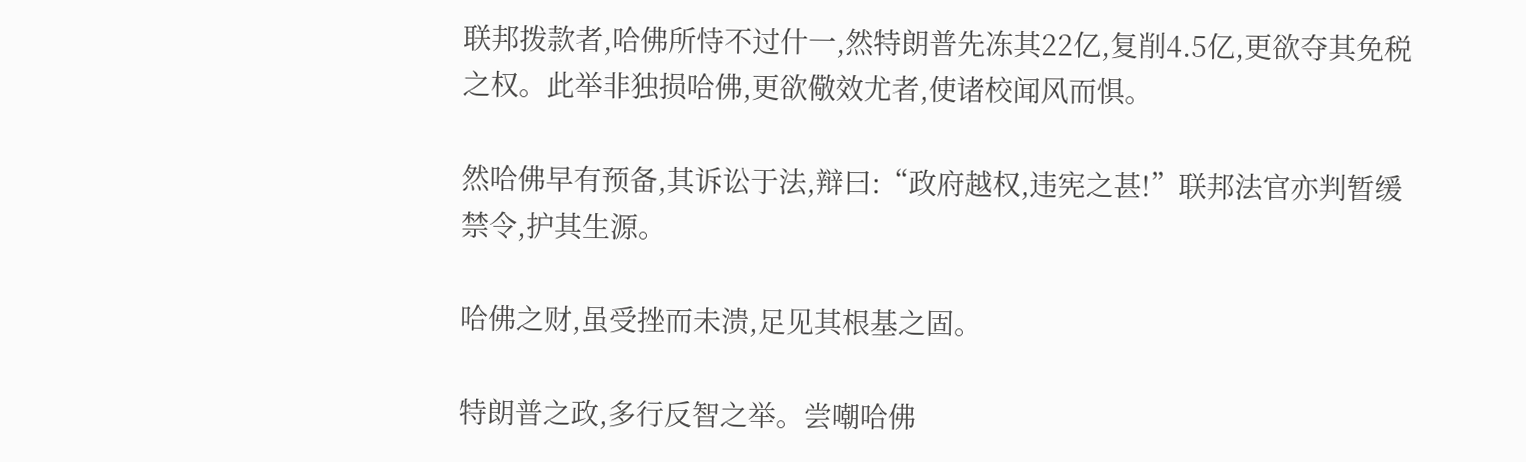联邦拨款者,哈佛所恃不过什一,然特朗普先冻其22亿,复削4.5亿,更欲夺其免税之权。此举非独损哈佛,更欲儆效尤者,使诸校闻风而惧。

然哈佛早有预备,其诉讼于法,辩曰:“政府越权,违宪之甚!”联邦法官亦判暂缓禁令,护其生源。

哈佛之财,虽受挫而未溃,足见其根基之固。

特朗普之政,多行反智之举。尝嘲哈佛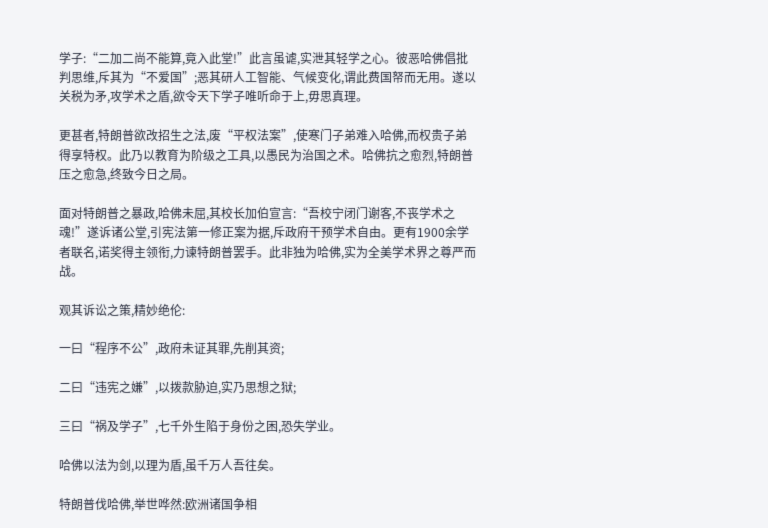学子:“二加二尚不能算,竟入此堂!”此言虽谑,实泄其轻学之心。彼恶哈佛倡批判思维,斥其为“不爱国”;恶其研人工智能、气候变化,谓此费国帑而无用。遂以关税为矛,攻学术之盾,欲令天下学子唯听命于上,毋思真理。

更甚者,特朗普欲改招生之法,废“平权法案”,使寒门子弟难入哈佛,而权贵子弟得享特权。此乃以教育为阶级之工具,以愚民为治国之术。哈佛抗之愈烈,特朗普压之愈急,终致今日之局。

面对特朗普之暴政,哈佛未屈,其校长加伯宣言:“吾校宁闭门谢客,不丧学术之魂!”遂诉诸公堂,引宪法第一修正案为据,斥政府干预学术自由。更有1900余学者联名,诺奖得主领衔,力谏特朗普罢手。此非独为哈佛,实为全美学术界之尊严而战。

观其诉讼之策,精妙绝伦:

一曰“程序不公”,政府未证其罪,先削其资;

二曰“违宪之嫌”,以拨款胁迫,实乃思想之狱;

三曰“祸及学子”,七千外生陷于身份之困,恐失学业。

哈佛以法为剑,以理为盾,虽千万人吾往矣。

特朗普伐哈佛,举世哗然:欧洲诸国争相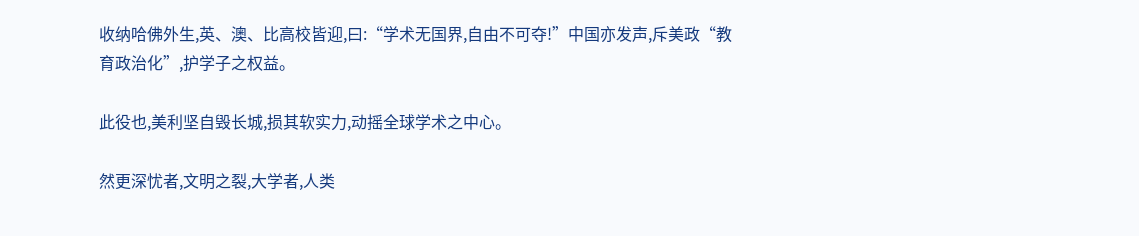收纳哈佛外生,英、澳、比高校皆迎,曰:“学术无国界,自由不可夺!”中国亦发声,斥美政“教育政治化”,护学子之权益。

此役也,美利坚自毁长城,损其软实力,动摇全球学术之中心。

然更深忧者,文明之裂,大学者,人类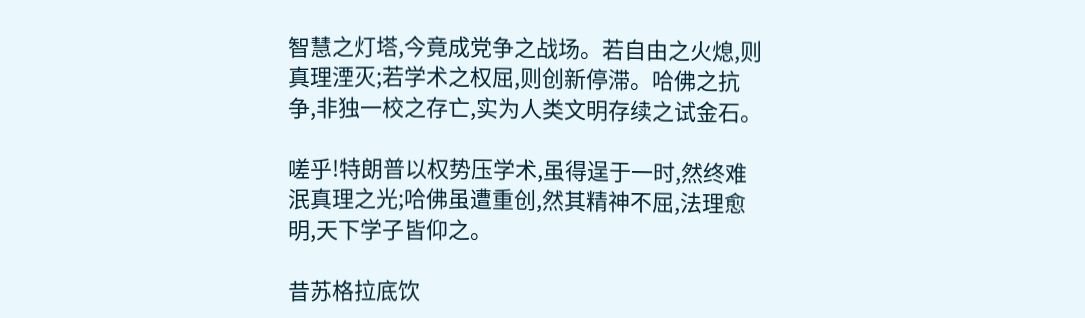智慧之灯塔,今竟成党争之战场。若自由之火熄,则真理湮灭;若学术之权屈,则创新停滞。哈佛之抗争,非独一校之存亡,实为人类文明存续之试金石。

嗟乎!特朗普以权势压学术,虽得逞于一时,然终难泯真理之光;哈佛虽遭重创,然其精神不屈,法理愈明,天下学子皆仰之。

昔苏格拉底饮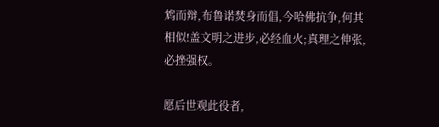鸩而辩,布鲁诺焚身而倡,今哈佛抗争,何其相似!盖文明之进步,必经血火;真理之伸张,必挫强权。

愿后世观此役者,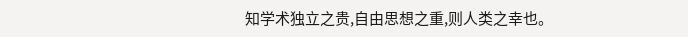知学术独立之贵,自由思想之重,则人类之幸也。